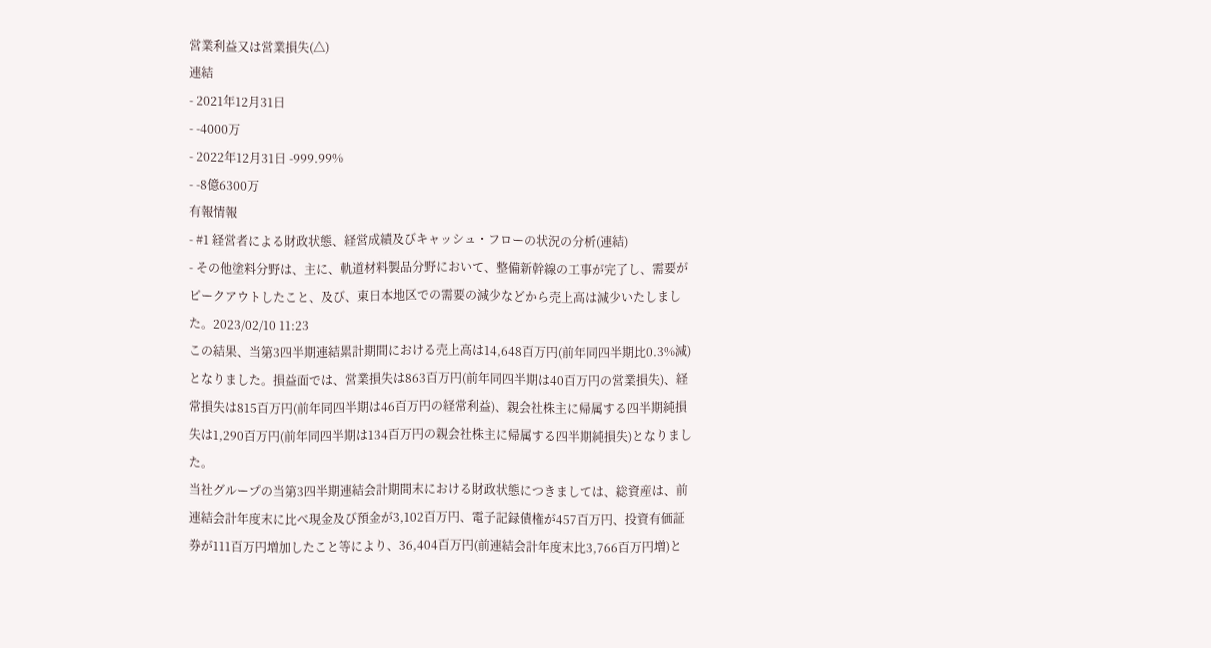営業利益又は営業損失(△)
連結
- 2021年12月31日
- -4000万
- 2022年12月31日 -999.99%
- -8億6300万
有報情報
- #1 経営者による財政状態、経営成績及びキャッシュ・フローの状況の分析(連結)
- その他塗料分野は、主に、軌道材料製品分野において、整備新幹線の工事が完了し、需要がピークアウトしたこと、及び、東日本地区での需要の減少などから売上高は減少いたしました。2023/02/10 11:23
この結果、当第3四半期連結累計期間における売上高は14,648百万円(前年同四半期比0.3%減)となりました。損益面では、営業損失は863百万円(前年同四半期は40百万円の営業損失)、経常損失は815百万円(前年同四半期は46百万円の経常利益)、親会社株主に帰属する四半期純損失は1,290百万円(前年同四半期は134百万円の親会社株主に帰属する四半期純損失)となりました。
当社グループの当第3四半期連結会計期間末における財政状態につきましては、総資産は、前連結会計年度末に比べ現金及び預金が3,102百万円、電子記録債権が457百万円、投資有価証券が111百万円増加したこと等により、36,404百万円(前連結会計年度末比3,766百万円増)と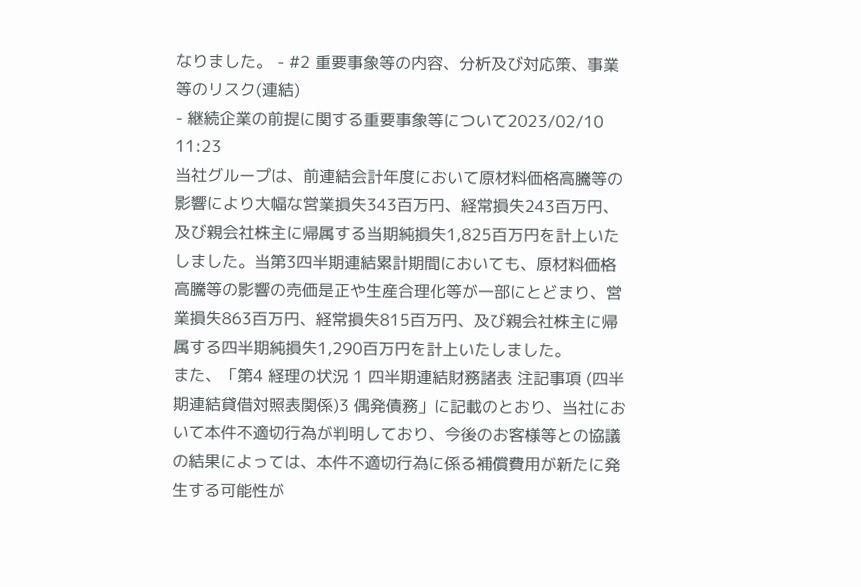なりました。 - #2 重要事象等の内容、分析及び対応策、事業等のリスク(連結)
- 継続企業の前提に関する重要事象等について2023/02/10 11:23
当社グループは、前連結会計年度において原材料価格高騰等の影響により大幅な営業損失343百万円、経常損失243百万円、及び親会社株主に帰属する当期純損失1,825百万円を計上いたしました。当第3四半期連結累計期間においても、原材料価格高騰等の影響の売価是正や生産合理化等が一部にとどまり、営業損失863百万円、経常損失815百万円、及び親会社株主に帰属する四半期純損失1,290百万円を計上いたしました。
また、「第4 経理の状況 1 四半期連結財務諸表 注記事項 (四半期連結貸借対照表関係)3 偶発債務」に記載のとおり、当社において本件不適切行為が判明しており、今後のお客様等との協議の結果によっては、本件不適切行為に係る補償費用が新たに発生する可能性が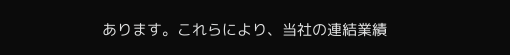あります。これらにより、当社の連結業績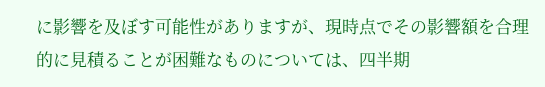に影響を及ぼす可能性がありますが、現時点でその影響額を合理的に見積ることが困難なものについては、四半期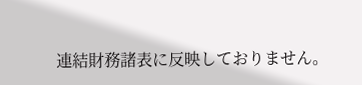連結財務諸表に反映しておりません。